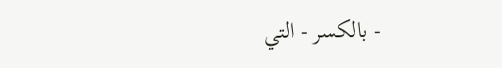- بالكسر - التي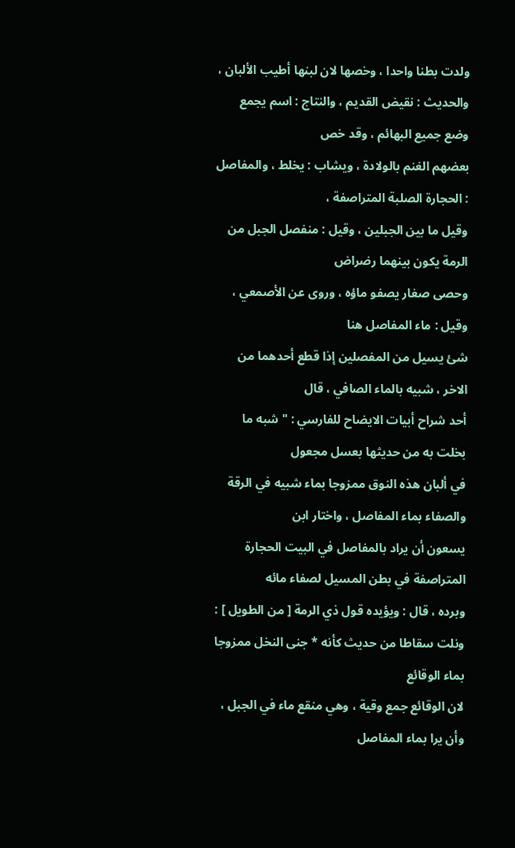ولدت بطنا واحدا ، وخصها لان لبنها أطيب الألبان ،
والحديث : نقيض القديم ، والنتاج : اسم يجمع وضع جميع البهائم ، وقد خص
بعضهم الغنم بالولادة ، ويشاب : يخلط ، والمفاصل : الحجارة الصلبة المتراصفة ،
وقيل ما بين الجبلين ، وقيل : منفصل الجبل من الرمة يكون بينهما رضراض
وحصى صغار يصفو ماؤه ، وروى عن الأصمعي ، وقيل : ماء المفاصل هنا
شئ يسيل من المفصلين إذا قطع أحدهما من الاخر ، شبيه بالماء الصافي ، قال
أحد شراح أبيات الايضاح للفارسي : " شبه ما بخلت به من حديثها بعسل مجعول
في ألبان هذه النوق ممزوجا بماء شبيه في الرقة والصفاء بماء المفاصل ، واختار ابن
يسعون أن يراد بالمفاصل في البيت الحجارة المتراصفة في بطن المسيل لصفاء مائه
وبرده ، قال : ويؤيده قول ذي الرمة [ من الطويل ] :
ونلت سقاطا من حديث كأنه * جنى النخل ممزوجا بماء الوقائع
لان الوقائع جمع وقية ، وهي منقع ماء في الجبل ، وأن يرا بماء المفاصل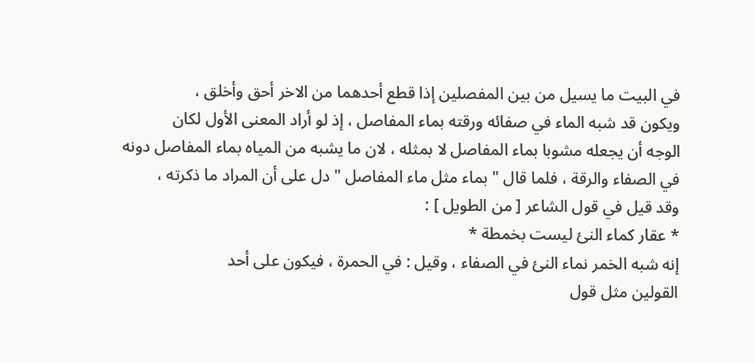في البيت ما يسيل من بين المفصلين إذا قطع أحدهما من الاخر أحق وأخلق ،
ويكون قد شبه الماء في صفائه ورقته بماء المفاصل ، إذ لو أراد المعنى الأول لكان
الوجه أن يجعله مشوبا بماء المفاصل لا بمثله ، لان ما يشبه من المياه بماء المفاصل دونه
في الصفاء والرقة ، فلما قال " بماء مثل ماء المفاصل " دل على أن المراد ما ذكرته ،
وقد قيل في قول الشاعر [ من الطويل ] :
* عقار كماء النئ ليست بخمطة *
إنه شبه الخمر نماء النئ في الصفاء ، وقيل : في الحمرة ، فيكون على أحد
القولين مثل قول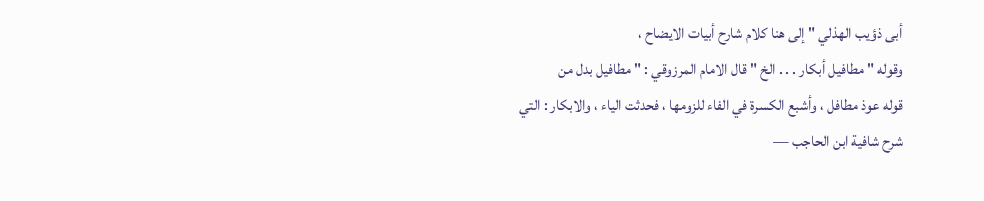أبى ذؤيب الهذلي " إلى هنا كلام شارح أبيات الايضاح ،
وقوله " مطافيل أبكار . . . الخ " قال الامام المرزوقي : " مطافيل بدل من
قوله عوذ مطافل ، وأشبع الكسرة في الفاء للزومها ، فحدثت الياء ، والابكار : التي
شرح شافية ابن الحاجب —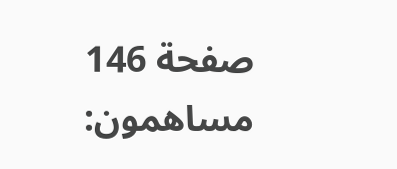صفحة 146
مساهمون: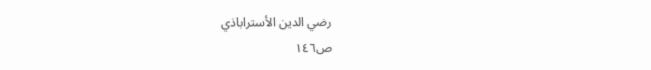رضي الدين الأستراباذي
ص١٤٦